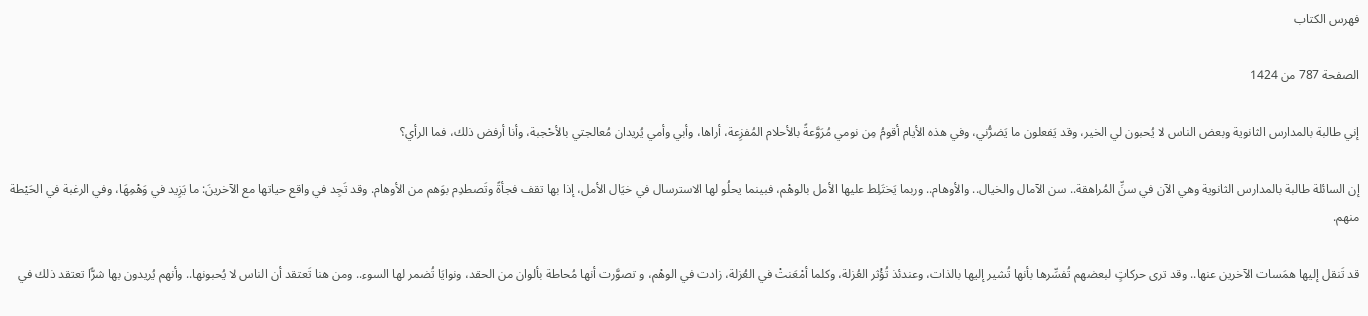فهرس الكتاب

الصفحة 787 من 1424

إني طالبة بالمدارس الثانوية وبعض الناس لا يُحبون لي الخير، وقد يَفعلون ما يَضرُّني، وفي هذه الأيام أقومُ مِن نومي مُرَوَّعةً بالأحلام المُفزِعة، أراها، وأبي وأمي يُريدان مُعالجتي بالأحْجبة، وأنا أرفض ذلك، فما الرأي؟

إن السائلة طالبة بالمدارس الثانوية وهي الآن في سنِّ المُراهقة.. سن الآمال والخيال.. والأوهام.. وربما يَختَلِط عليها الأمل بالوهْم، فبينما يحلُو لها الاسترسال في خيَال الأمل، إذا بها تقف فجأةً وتَصطدِم بوَهم من الأوهام. وقد تَجِد في واقع حياتها مع الآخرينَ: ما يَزِيد في وَهْمِهَا، وفي الرغبة في الحَيْطة منهم.

قد تَنقل إليها همَسات الآخرين عنها.. وقد ترى حركاتٍ لبعضهم تُفسِّرها بأنها تُشير إليها بالذات، وعندئذ تُؤْثر العُزلة، وكلما أمْعَنتْ في العُزلة، زادت في الوهْم، و تصوَّرت أنها مُحاطة بألوان من الحقد، ونوايَا تُضمر لها السوء.. ومن هنا تَعتقد أن الناس لا يُحبونها.. وأنهم يُريدون بها شرًّا تعتقد ذلك في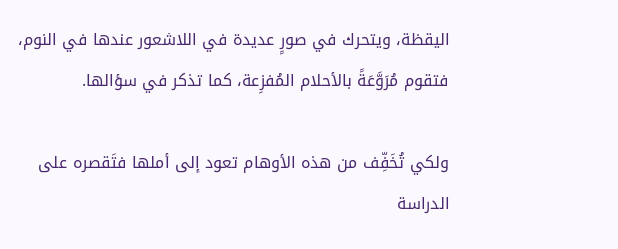اليقظة، ويتحرك في صورٍ عديدة في اللاشعور عندها في النوم، فتقوم مُرَوَّعَةً بالأحلام المُفزِعة، كما تذكر في سؤالها.

ولكي تُخَفِّف من هذه الأوهام تعود إلى أملها فتَقصره على الدراسة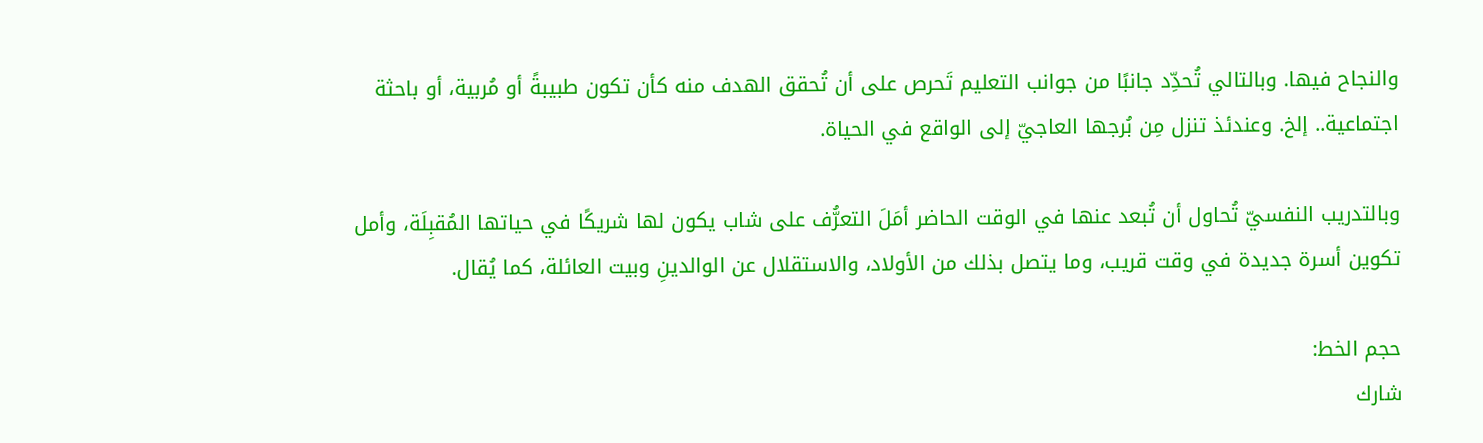والنجاح فيها. وبالتالي تُحدِّد جانبًا من جوانب التعليم تَحرص على أن تُحقق الهدف منه كأن تكون طبيبةً أو مُربية، أو باحثة اجتماعية.. إلخ. وعندئذ تنزل مِن بُرجها العاجيّ إلى الواقع في الحياة.

وبالتدريب النفسيّ تُحاول أن تُبعد عنها في الوقت الحاضر أمَلَ التعرُّف على شاب يكون لها شريكًا في حياتها المُقبِلَة، وأمل تكوين أسرة جديدة في وقت قريب، وما يتصل بذلك من الأولاد، والاستقلال عن الوالدينِ وبيت العائلة، كما يُقال.

حجم الخط:
شارك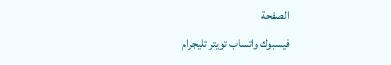الصفحة
فيسبوك واتساب تويتر تليجرام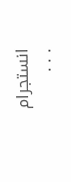انستجرام
. . .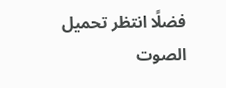فضلًا انتظر تحميل الصوت